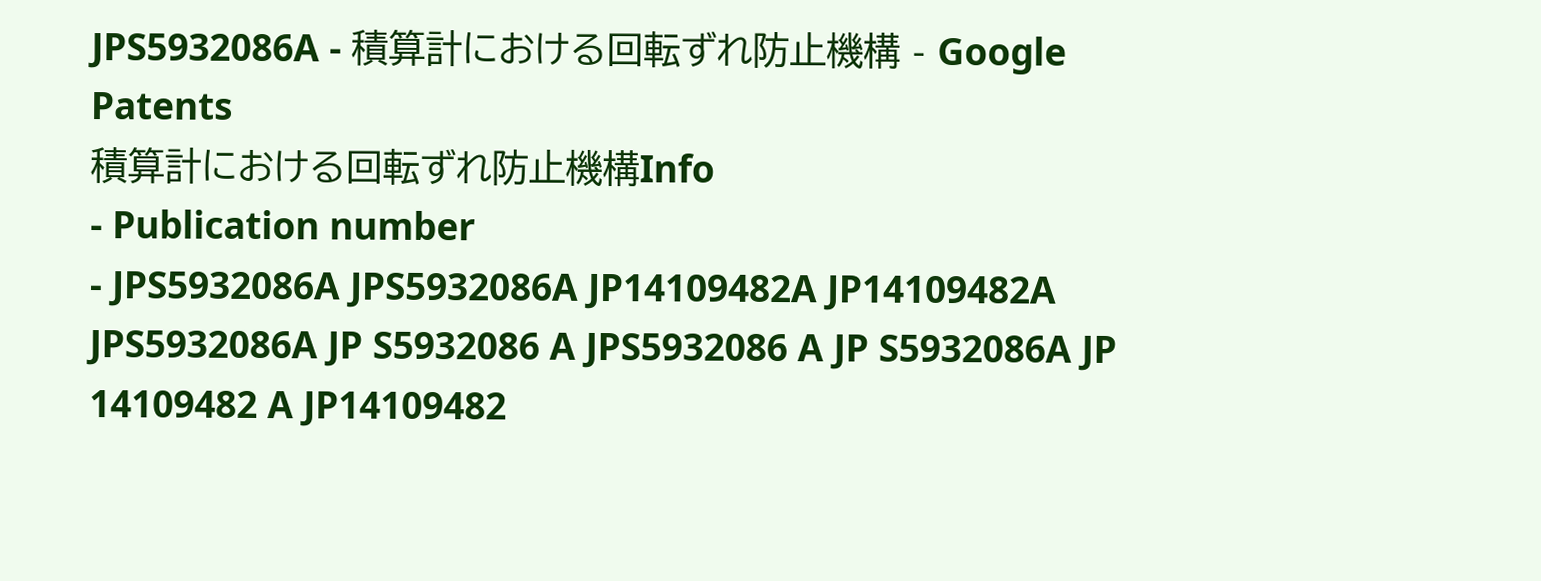JPS5932086A - 積算計における回転ずれ防止機構 - Google Patents
積算計における回転ずれ防止機構Info
- Publication number
- JPS5932086A JPS5932086A JP14109482A JP14109482A JPS5932086A JP S5932086 A JPS5932086 A JP S5932086A JP 14109482 A JP14109482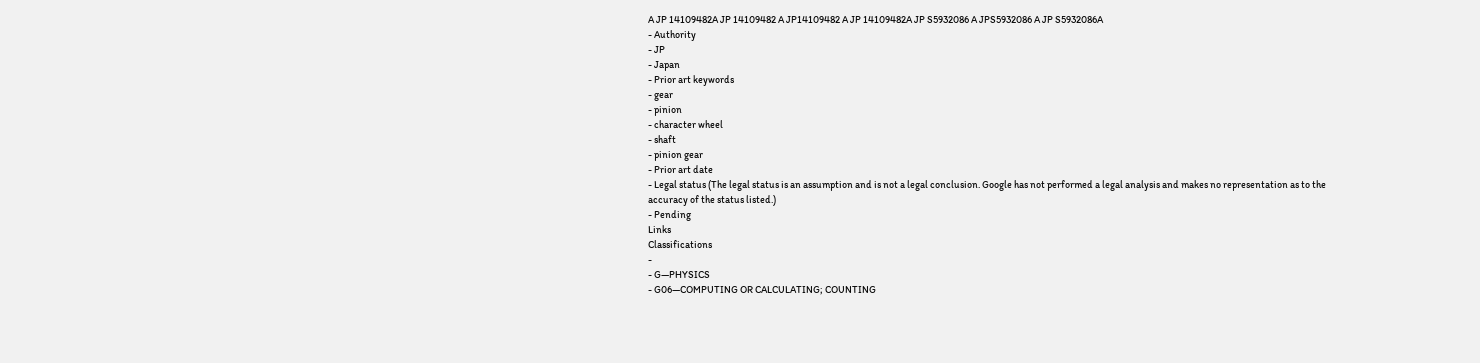A JP 14109482A JP 14109482 A JP14109482 A JP 14109482A JP S5932086 A JPS5932086 A JP S5932086A
- Authority
- JP
- Japan
- Prior art keywords
- gear
- pinion
- character wheel
- shaft
- pinion gear
- Prior art date
- Legal status (The legal status is an assumption and is not a legal conclusion. Google has not performed a legal analysis and makes no representation as to the accuracy of the status listed.)
- Pending
Links
Classifications
-
- G—PHYSICS
- G06—COMPUTING OR CALCULATING; COUNTING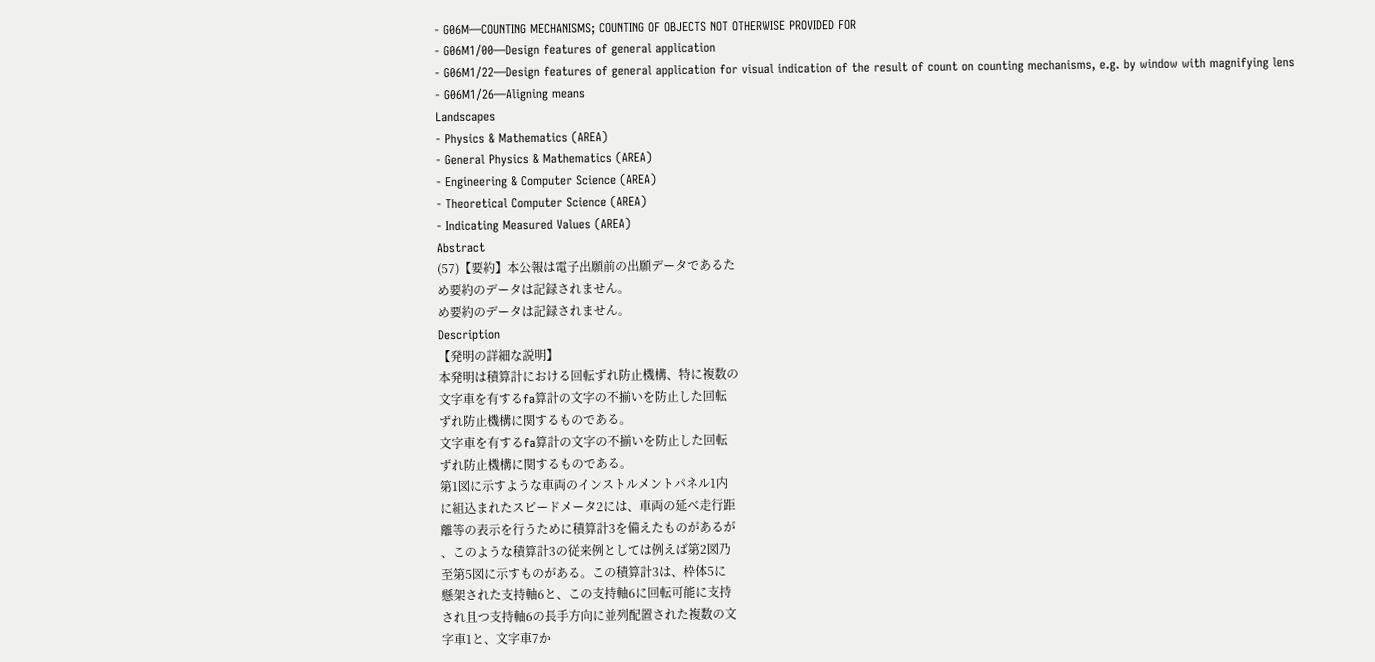- G06M—COUNTING MECHANISMS; COUNTING OF OBJECTS NOT OTHERWISE PROVIDED FOR
- G06M1/00—Design features of general application
- G06M1/22—Design features of general application for visual indication of the result of count on counting mechanisms, e.g. by window with magnifying lens
- G06M1/26—Aligning means
Landscapes
- Physics & Mathematics (AREA)
- General Physics & Mathematics (AREA)
- Engineering & Computer Science (AREA)
- Theoretical Computer Science (AREA)
- Indicating Measured Values (AREA)
Abstract
(57)【要約】本公報は電子出願前の出願データであるた
め要約のデータは記録されません。
め要約のデータは記録されません。
Description
【発明の詳細な説明】
本発明は積算計における回転ずれ防止機構、特に複数の
文字車を有するfa算計の文字の不揃いを防止した回転
ずれ防止機構に関するものである。
文字車を有するfa算計の文字の不揃いを防止した回転
ずれ防止機構に関するものである。
第1図に示すような車両のインストルメントパネル1内
に組込まれたスピードメータ2には、車両の延べ走行距
離等の表示を行うために積算計3を備えたものがあるが
、このような積算計3の従来例としては例えば第2図乃
至第5図に示すものがある。この積算計3は、枠体5に
懸架された支持軸6と、この支持軸6に回転可能に支持
され且つ支持軸6の長手方向に並列配置された複数の文
字車1と、文字車7か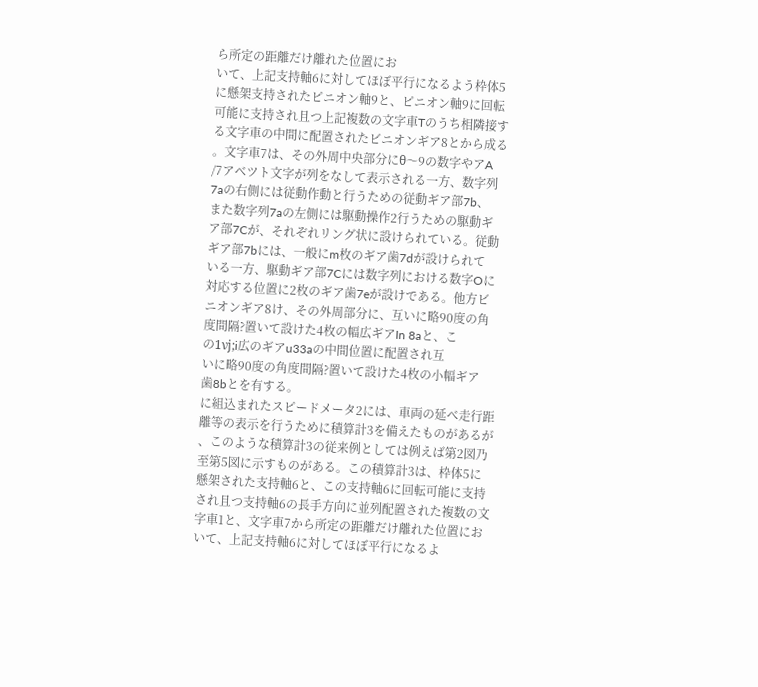ら所定の距離だけ離れた位置にお
いて、上記支持軸6に対してほぼ平行になるよう枠体5
に懸架支持されたピニオン軸9と、ピニオン軸9に回転
可能に支持され且つ上記複数の文字車Tのうち相隣接す
る文字車の中間に配置されたビニオンギア8とから成る
。文字車7は、その外周中央部分にθ〜9の数字やアA
/7アベツト文字が列をなして表示される一方、数字列
7aの右側には従動作動と行うための従動ギア部7b、
また数字列7aの左側には駆動操作2行うための駆動ギ
ア部7Cが、それぞれリング状に設けられている。従動
ギア部7bには、一般にm枚のギア歯7dが設けられて
いる一方、駆動ギア部7Cには数字列における数字Oに
対応する位置に2枚のギア歯7eが設けである。他方ビ
ニオンギア8け、その外周部分に、互いに略90度の角
度間隔?置いて設けた4枚の幅広ギアIn 8aと、こ
の1νj;i広のギアu33aの中間位置に配置され互
いに略90度の角度間隔?置いて設けた4枚の小幅ギア
歯8bとを有する。
に組込まれたスピードメータ2には、車両の延べ走行距
離等の表示を行うために積算計3を備えたものがあるが
、このような積算計3の従来例としては例えば第2図乃
至第5図に示すものがある。この積算計3は、枠体5に
懸架された支持軸6と、この支持軸6に回転可能に支持
され且つ支持軸6の長手方向に並列配置された複数の文
字車1と、文字車7から所定の距離だけ離れた位置にお
いて、上記支持軸6に対してほぼ平行になるよ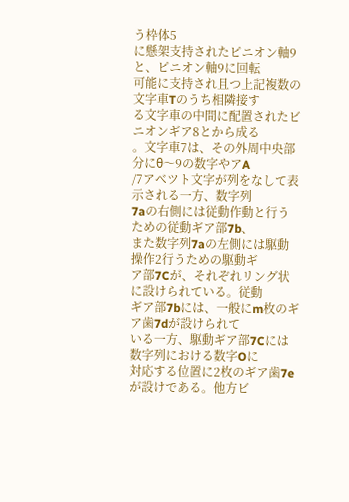う枠体5
に懸架支持されたピニオン軸9と、ピニオン軸9に回転
可能に支持され且つ上記複数の文字車Tのうち相隣接す
る文字車の中間に配置されたビニオンギア8とから成る
。文字車7は、その外周中央部分にθ〜9の数字やアA
/7アベツト文字が列をなして表示される一方、数字列
7aの右側には従動作動と行うための従動ギア部7b、
また数字列7aの左側には駆動操作2行うための駆動ギ
ア部7Cが、それぞれリング状に設けられている。従動
ギア部7bには、一般にm枚のギア歯7dが設けられて
いる一方、駆動ギア部7Cには数字列における数字Oに
対応する位置に2枚のギア歯7eが設けである。他方ビ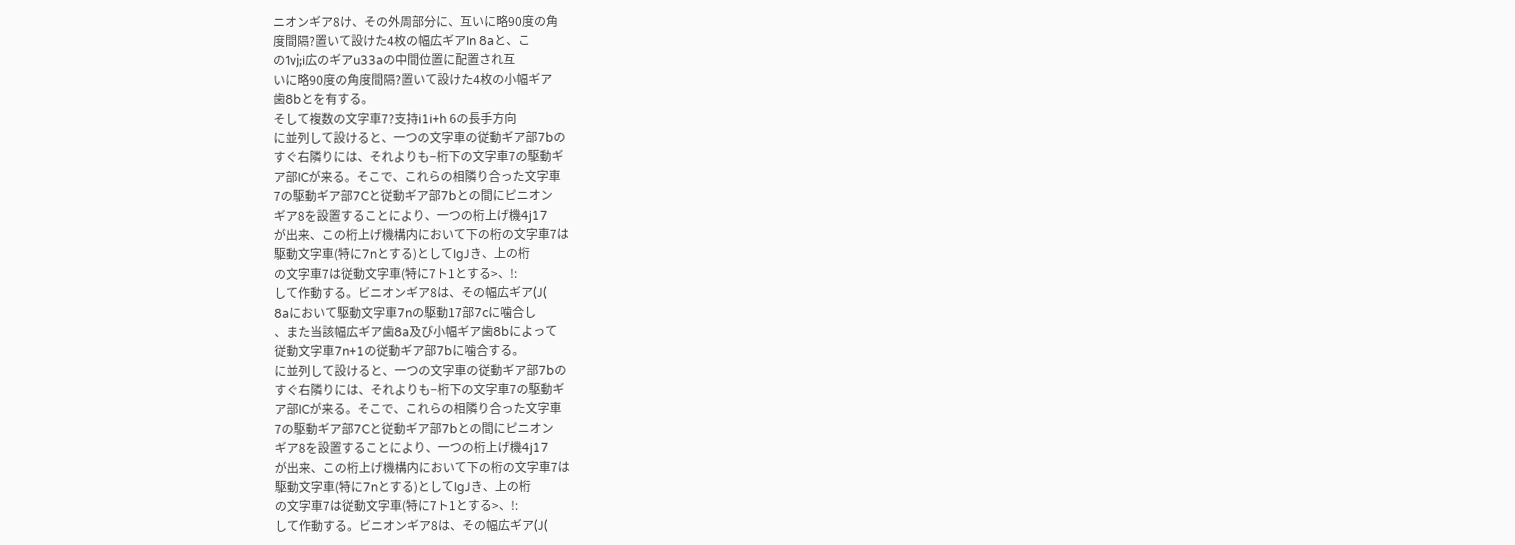ニオンギア8け、その外周部分に、互いに略90度の角
度間隔?置いて設けた4枚の幅広ギアIn 8aと、こ
の1νj;i広のギアu33aの中間位置に配置され互
いに略90度の角度間隔?置いて設けた4枚の小幅ギア
歯8bとを有する。
そして複数の文字車7?支持i1i+h 6の長手方向
に並列して設けると、一つの文字車の従動ギア部7bの
すぐ右隣りには、それよりも−桁下の文字車7の駆動ギ
ア部ICが来る。そこで、これらの相隣り合った文字車
7の駆動ギア部7Cと従動ギア部7bとの間にピニオン
ギア8を設置することにより、一つの桁上げ機4j17
が出来、この桁上げ機構内において下の桁の文字車7は
駆動文字車(特に7nとする)としてIgJき、上の桁
の文字車7は従動文字車(特に7ト1とする>、!:
して作動する。ビニオンギア8は、その幅広ギア(J(
8aにおいて駆動文字車7nの駆動17部7cに噛合し
、また当該幅広ギア歯8a及び小幅ギア歯8bによって
従動文字車7n+1の従動ギア部7bに噛合する。
に並列して設けると、一つの文字車の従動ギア部7bの
すぐ右隣りには、それよりも−桁下の文字車7の駆動ギ
ア部ICが来る。そこで、これらの相隣り合った文字車
7の駆動ギア部7Cと従動ギア部7bとの間にピニオン
ギア8を設置することにより、一つの桁上げ機4j17
が出来、この桁上げ機構内において下の桁の文字車7は
駆動文字車(特に7nとする)としてIgJき、上の桁
の文字車7は従動文字車(特に7ト1とする>、!:
して作動する。ビニオンギア8は、その幅広ギア(J(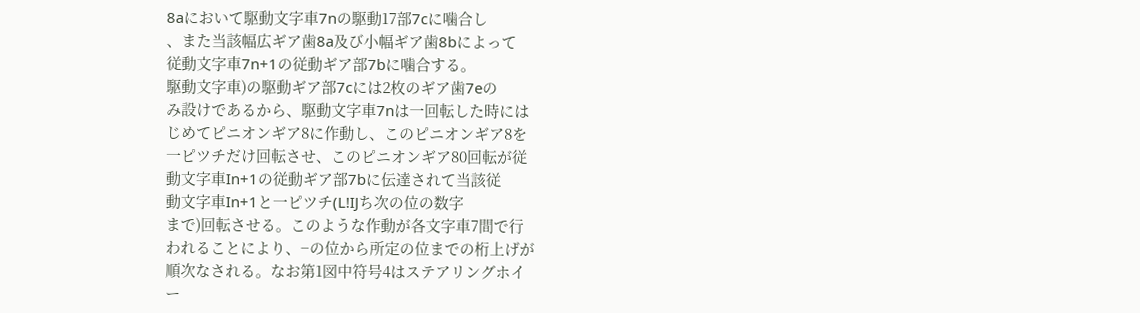8aにおいて駆動文字車7nの駆動17部7cに噛合し
、また当該幅広ギア歯8a及び小幅ギア歯8bによって
従動文字車7n+1の従動ギア部7bに噛合する。
駆動文字車)の駆動ギア部7cには2枚のギア歯7eの
み設けであるから、駆動文字車7nは一回転した時には
じめてピニオンギア8に作動し、このピニオンギア8を
一ピツチだけ回転させ、このピニオンギア80回転が従
動文字車In+1の従動ギア部7bに伝達されて当該従
動文字車In+1と一ピツチ(L!IJち次の位の数字
まで)回転させる。このような作動が各文字車7間で行
われることにより、−の位から所定の位までの桁上げが
順次なされる。なお第1図中符号4はステアリングホイ
ー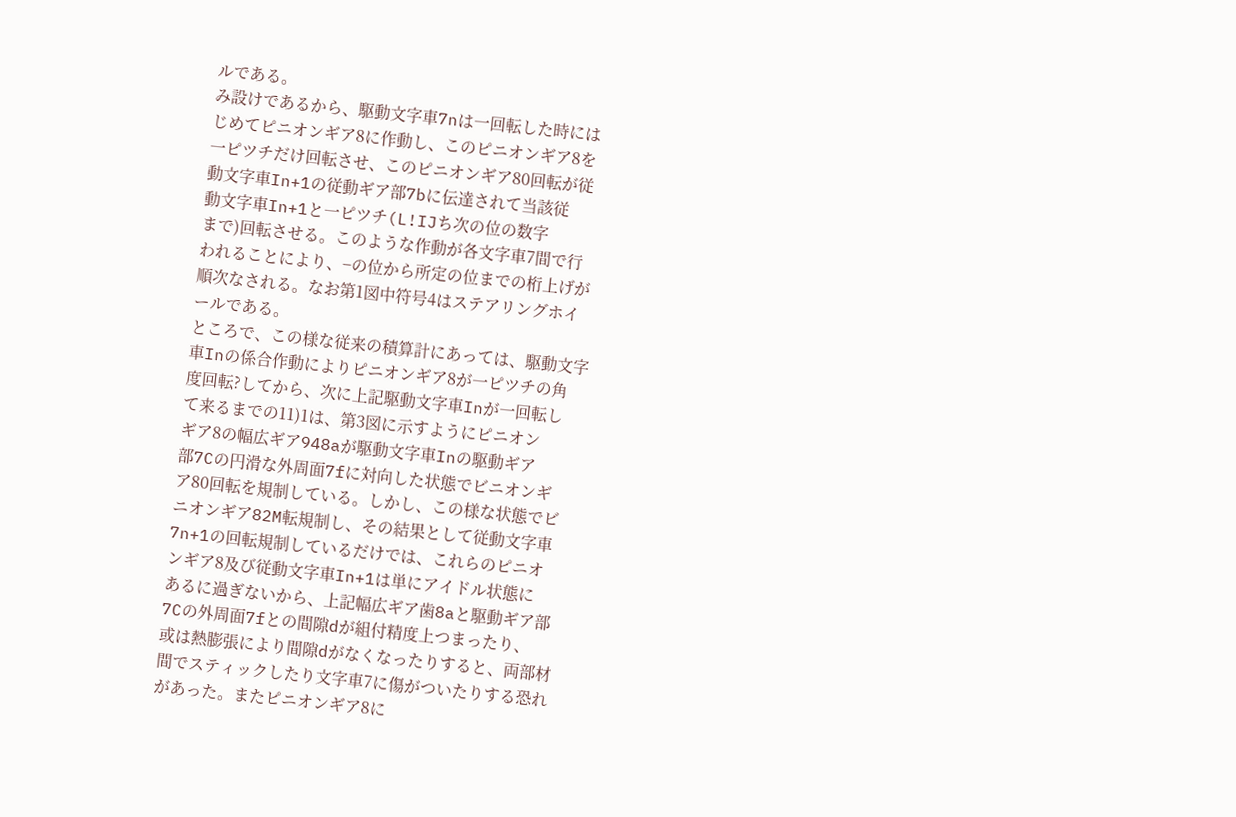ルである。
み設けであるから、駆動文字車7nは一回転した時には
じめてピニオンギア8に作動し、このピニオンギア8を
一ピツチだけ回転させ、このピニオンギア80回転が従
動文字車In+1の従動ギア部7bに伝達されて当該従
動文字車In+1と一ピツチ(L!IJち次の位の数字
まで)回転させる。このような作動が各文字車7間で行
われることにより、−の位から所定の位までの桁上げが
順次なされる。なお第1図中符号4はステアリングホイ
ールである。
ところで、この様な従来の積算計にあっては、駆動文字
車Inの係合作動によりピニオンギア8が一ピツチの角
度回転?してから、次に上記駆動文字車Inが一回転し
て来るまでの11)1は、第3図に示すようにピニオン
ギア8の幅広ギア948aが駆動文字車Inの駆動ギア
部7Cの円滑な外周面7fに対向した状態でビニオンギ
ア80回転を規制している。しかし、この様な状態でビ
ニオンギア82M転規制し、その結果として従動文字車
7n+1の回転規制しているだけでは、これらのピニオ
ンギア8及び従動文字車In+1は単にアイドル状態に
あるに過ぎないから、上記幅広ギア歯8aと駆動ギア部
7Cの外周面7fとの間隙dが組付精度上つまったり、
或は熱膨張により間隙dがなくなったりすると、両部材
間でスティックしたり文字車7に傷がついたりする恐れ
があった。またピニオンギア8に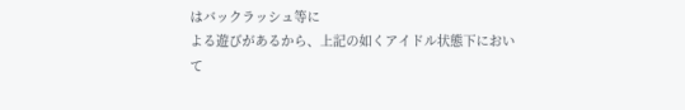はバックラッシュ等に
よる遊びがあるから、上記の如くアイドル状態下におい
て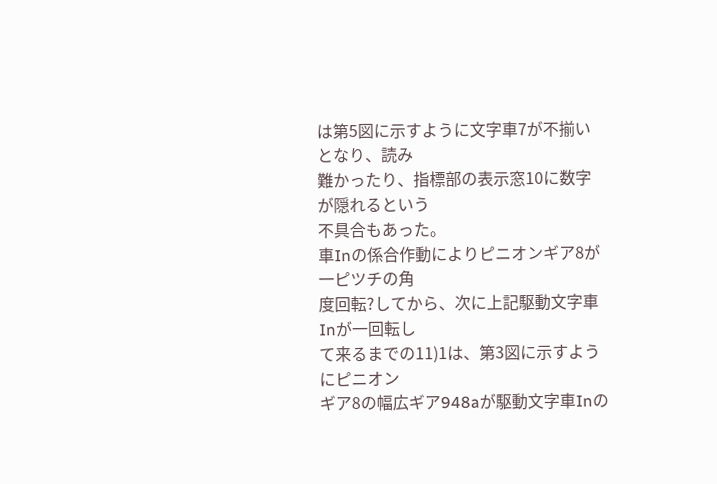は第5図に示すように文字車7が不揃いとなり、読み
難かったり、指標部の表示窓10に数字が隠れるという
不具合もあった。
車Inの係合作動によりピニオンギア8が一ピツチの角
度回転?してから、次に上記駆動文字車Inが一回転し
て来るまでの11)1は、第3図に示すようにピニオン
ギア8の幅広ギア948aが駆動文字車Inの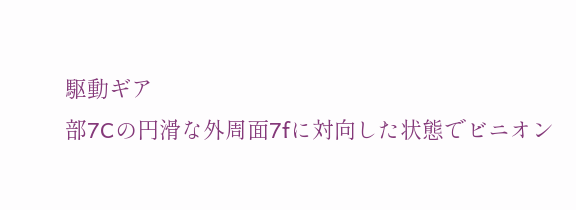駆動ギア
部7Cの円滑な外周面7fに対向した状態でビニオン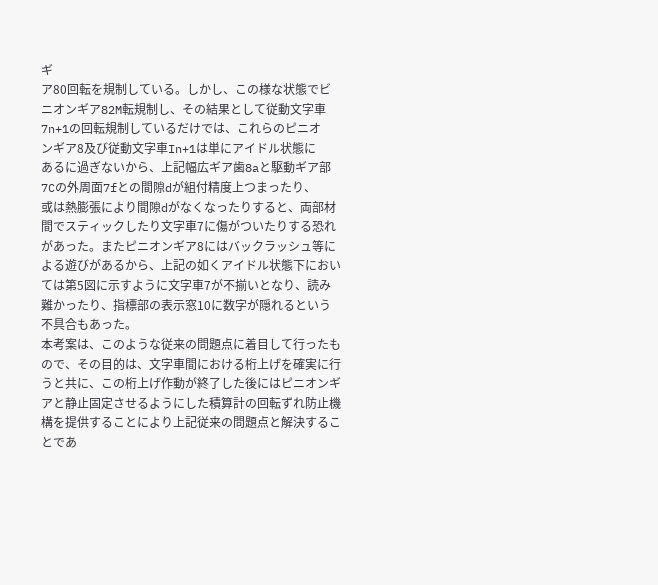ギ
ア80回転を規制している。しかし、この様な状態でビ
ニオンギア82M転規制し、その結果として従動文字車
7n+1の回転規制しているだけでは、これらのピニオ
ンギア8及び従動文字車In+1は単にアイドル状態に
あるに過ぎないから、上記幅広ギア歯8aと駆動ギア部
7Cの外周面7fとの間隙dが組付精度上つまったり、
或は熱膨張により間隙dがなくなったりすると、両部材
間でスティックしたり文字車7に傷がついたりする恐れ
があった。またピニオンギア8にはバックラッシュ等に
よる遊びがあるから、上記の如くアイドル状態下におい
ては第5図に示すように文字車7が不揃いとなり、読み
難かったり、指標部の表示窓10に数字が隠れるという
不具合もあった。
本考案は、このような従来の問題点に着目して行ったも
ので、その目的は、文字車間における桁上げを確実に行
うと共に、この桁上げ作動が終了した後にはピニオンギ
アと静止固定させるようにした積算計の回転ずれ防止機
構を提供することにより上記従来の問題点と解決するこ
とであ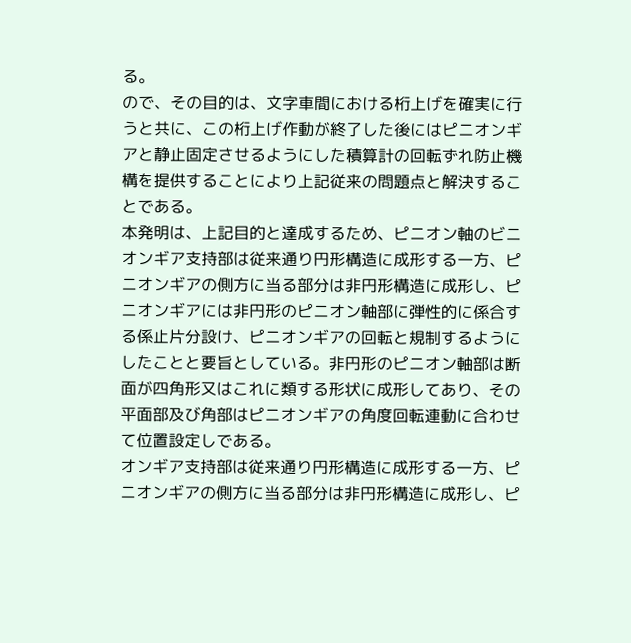る。
ので、その目的は、文字車間における桁上げを確実に行
うと共に、この桁上げ作動が終了した後にはピニオンギ
アと静止固定させるようにした積算計の回転ずれ防止機
構を提供することにより上記従来の問題点と解決するこ
とである。
本発明は、上記目的と達成するため、ピニオン軸のビニ
オンギア支持部は従来通り円形構造に成形する一方、ピ
ニオンギアの側方に当る部分は非円形構造に成形し、ピ
ニオンギアには非円形のピニオン軸部に弾性的に係合す
る係止片分設け、ピニオンギアの回転と規制するように
したことと要旨としている。非円形のピニオン軸部は断
面が四角形又はこれに類する形状に成形してあり、その
平面部及び角部はピニオンギアの角度回転連動に合わせ
て位置設定しである。
オンギア支持部は従来通り円形構造に成形する一方、ピ
ニオンギアの側方に当る部分は非円形構造に成形し、ピ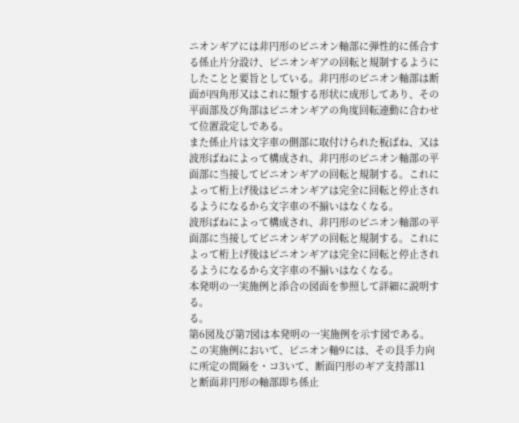ニオンギアには非円形のピニオン軸部に弾性的に係合す
る係止片分設け、ピニオンギアの回転と規制するように
したことと要旨としている。非円形のピニオン軸部は断
面が四角形又はこれに類する形状に成形してあり、その
平面部及び角部はピニオンギアの角度回転連動に合わせ
て位置設定しである。
また係止片は文字車の側部に取付けられた板ばね、又は
波形ばねによって構成され、非円形のピニオン軸部の平
面部に当接してピニオンギアの回転と規制する。これに
よって桁上げ後はピニオンギアは完全に回転と停止され
るようになるから文字車の不揃いはなくなる。
波形ばねによって構成され、非円形のピニオン軸部の平
面部に当接してピニオンギアの回転と規制する。これに
よって桁上げ後はピニオンギアは完全に回転と停止され
るようになるから文字車の不揃いはなくなる。
本発明の一実施例と添合の図面を参照して詳細に説明す
る。
る。
第6図及び第7図は本発明の一実施例を示す図である。
この実施例において、ビニオン軸9には、その艮手力向
に所定の間隔を・コ3いて、断面円形のギア支持部11
と断面非円形の軸部即ち係止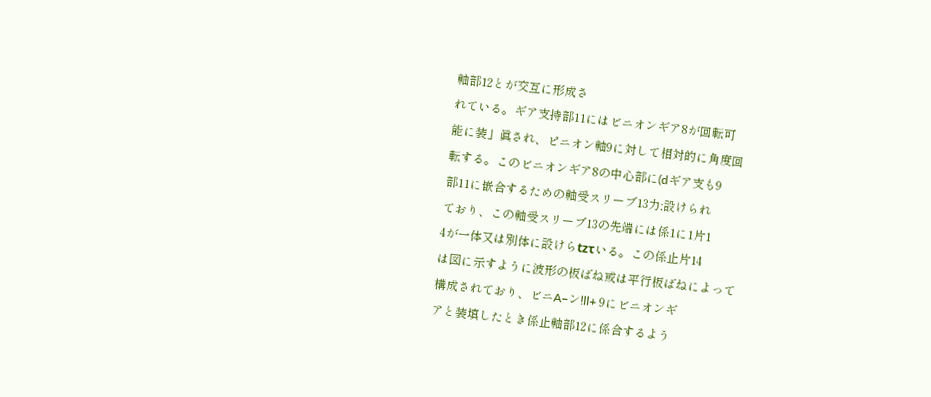軸部12とが交互に形成さ
れている。ギア支持部11にはビニオンギア8が回転可
能に装」眞され、ピニオン軸9に対して相対的に角度回
転する。このビニオンギア8の中心部に(dギア支も9
部11に嵌合するための軸受スリーブ13力;設けられ
ており、この軸受スリーブ13の先端には係1に1片1
4が一体又は別体に設けらtzτいる。この係止片14
は図に示すように波形の板ばね或は平行板ばねによって
構成されており、ビニA−ン!ll+ 9にビニオンギ
アと装填したとき係止軸部12に係合するよう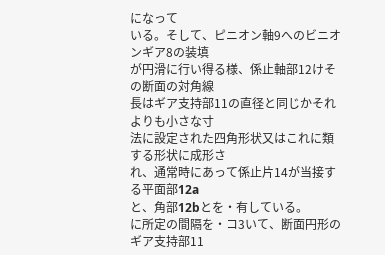になって
いる。そして、ピニオン軸9へのビニオンギア8の装填
が円滑に行い得る様、係止軸部12けその断面の対角線
長はギア支持部11の直径と同じかそれよりも小さな寸
法に設定された四角形状又はこれに類する形状に成形さ
れ、通常時にあって係止片14が当接する平面部12a
と、角部12bとを・有している。
に所定の間隔を・コ3いて、断面円形のギア支持部11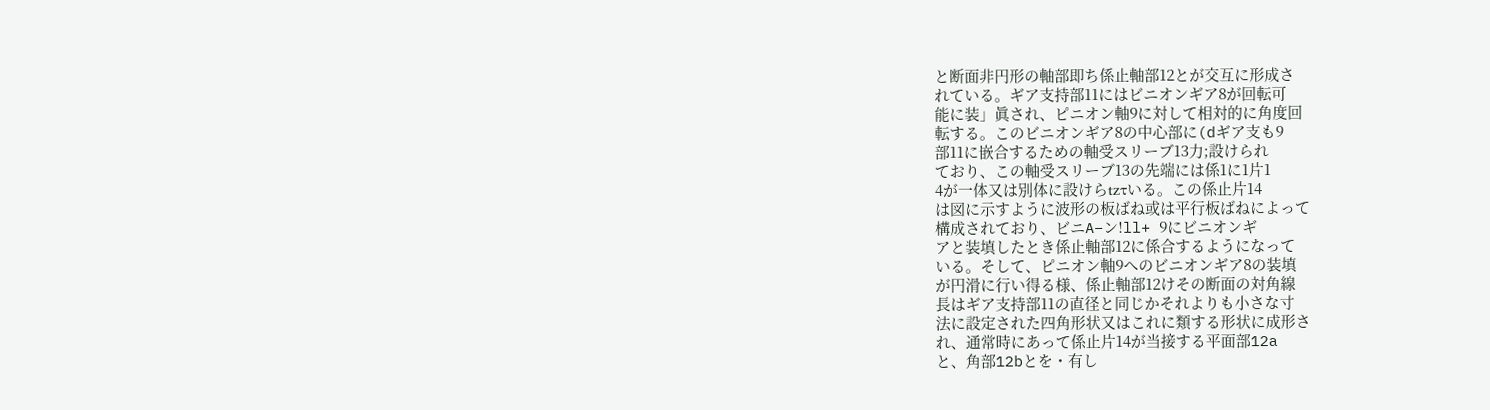と断面非円形の軸部即ち係止軸部12とが交互に形成さ
れている。ギア支持部11にはビニオンギア8が回転可
能に装」眞され、ピニオン軸9に対して相対的に角度回
転する。このビニオンギア8の中心部に(dギア支も9
部11に嵌合するための軸受スリーブ13力;設けられ
ており、この軸受スリーブ13の先端には係1に1片1
4が一体又は別体に設けらtzτいる。この係止片14
は図に示すように波形の板ばね或は平行板ばねによって
構成されており、ビニA−ン!ll+ 9にビニオンギ
アと装填したとき係止軸部12に係合するようになって
いる。そして、ピニオン軸9へのビニオンギア8の装填
が円滑に行い得る様、係止軸部12けその断面の対角線
長はギア支持部11の直径と同じかそれよりも小さな寸
法に設定された四角形状又はこれに類する形状に成形さ
れ、通常時にあって係止片14が当接する平面部12a
と、角部12bとを・有し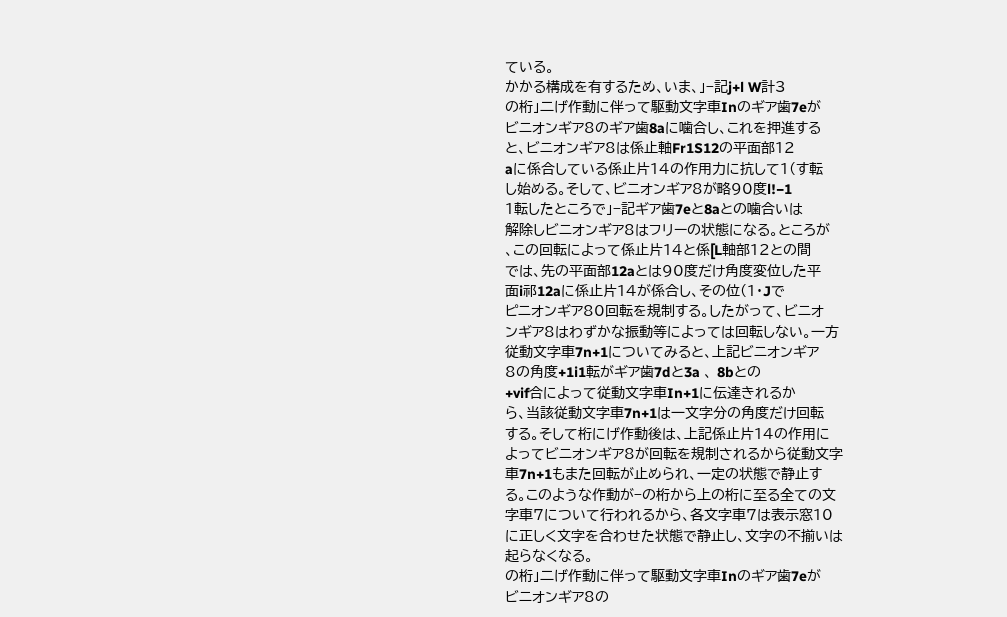ている。
かかる構成を有するため、いま、」−記j+l W計3
の桁」二げ作動に伴って駆動文字車Inのギア歯7eが
ビニオンギア8のギア歯8aに噛合し、これを押進する
と、ビニオンギア8は係止軸Fr1S12の平面部12
aに係合している係止片14の作用力に抗して1(す転
し始める。そして、ビニオンギア8が略90度l!−1
1転したところで」−記ギア歯7eと8aとの噛合いは
解除しビニオンギア8はフリーの状態になる。ところが
、この回転によって係止片14と係[L軸部12との間
では、先の平面部12aとは90度だけ角度変位した平
面i祁12aに係止片14が係合し、その位(1・Jで
ピニオンギア80回転を規制する。したがって、ビニオ
ンギア8はわずかな振動等によっては回転しない。一方
従動文字車7n+1についてみると、上記ビニオンギア
8の角度+1i1転がギア歯7dと3a 、 8bとの
+vif合によって従動文字車In+1に伝達きれるか
ら、当該従動文字車7n+1は一文字分の角度だけ回転
する。そして桁にげ作動後は、上記係止片14の作用に
よってビニオンギア8が回転を規制されるから従動文字
車7n+1もまた回転が止められ、一定の状態で静止す
る。このような作動が−の桁から上の桁に至る全ての文
字車7について行われるから、各文字車7は表示窓10
に正しく文字を合わせた状態で静止し、文字の不揃いは
起らなくなる。
の桁」二げ作動に伴って駆動文字車Inのギア歯7eが
ビニオンギア8の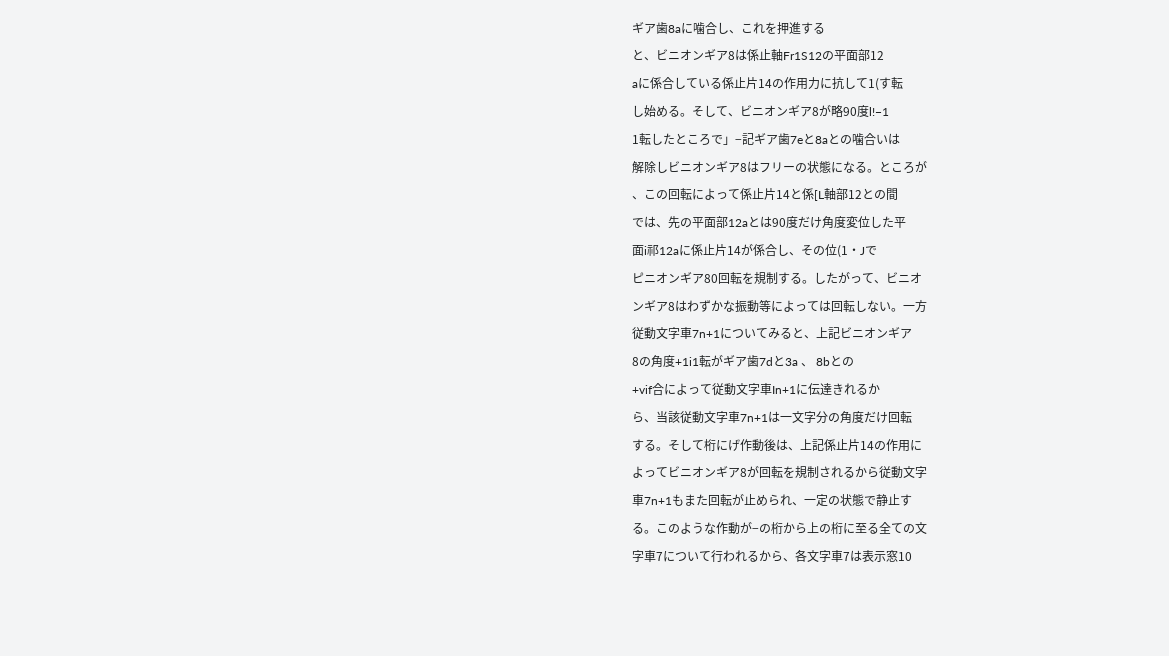ギア歯8aに噛合し、これを押進する
と、ビニオンギア8は係止軸Fr1S12の平面部12
aに係合している係止片14の作用力に抗して1(す転
し始める。そして、ビニオンギア8が略90度l!−1
1転したところで」−記ギア歯7eと8aとの噛合いは
解除しビニオンギア8はフリーの状態になる。ところが
、この回転によって係止片14と係[L軸部12との間
では、先の平面部12aとは90度だけ角度変位した平
面i祁12aに係止片14が係合し、その位(1・Jで
ピニオンギア80回転を規制する。したがって、ビニオ
ンギア8はわずかな振動等によっては回転しない。一方
従動文字車7n+1についてみると、上記ビニオンギア
8の角度+1i1転がギア歯7dと3a 、 8bとの
+vif合によって従動文字車In+1に伝達きれるか
ら、当該従動文字車7n+1は一文字分の角度だけ回転
する。そして桁にげ作動後は、上記係止片14の作用に
よってビニオンギア8が回転を規制されるから従動文字
車7n+1もまた回転が止められ、一定の状態で静止す
る。このような作動が−の桁から上の桁に至る全ての文
字車7について行われるから、各文字車7は表示窓10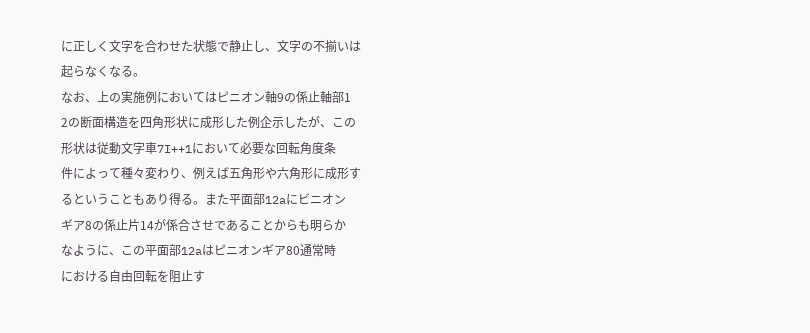に正しく文字を合わせた状態で静止し、文字の不揃いは
起らなくなる。
なお、上の実施例においてはピニオン軸9の係止軸部1
2の断面構造を四角形状に成形した例企示したが、この
形状は従動文字車7I++1において必要な回転角度条
件によって種々変わり、例えば五角形や六角形に成形す
るということもあり得る。また平面部12aにビニオン
ギア8の係止片14が係合させであることからも明らか
なように、この平面部12aはピニオンギア80通常時
における自由回転を阻止す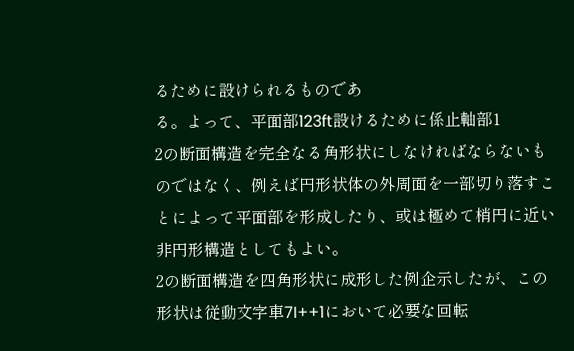るために設けられるものであ
る。よって、平面部123ft設けるために係止軸部1
2の断面構造を完全なる角形状にしなければならないも
のではなく、例えば円形状体の外周面を一部切り落すこ
とによって平面部を形成したり、或は極めて梢円に近い
非円形構造としてもよい。
2の断面構造を四角形状に成形した例企示したが、この
形状は従動文字車7I++1において必要な回転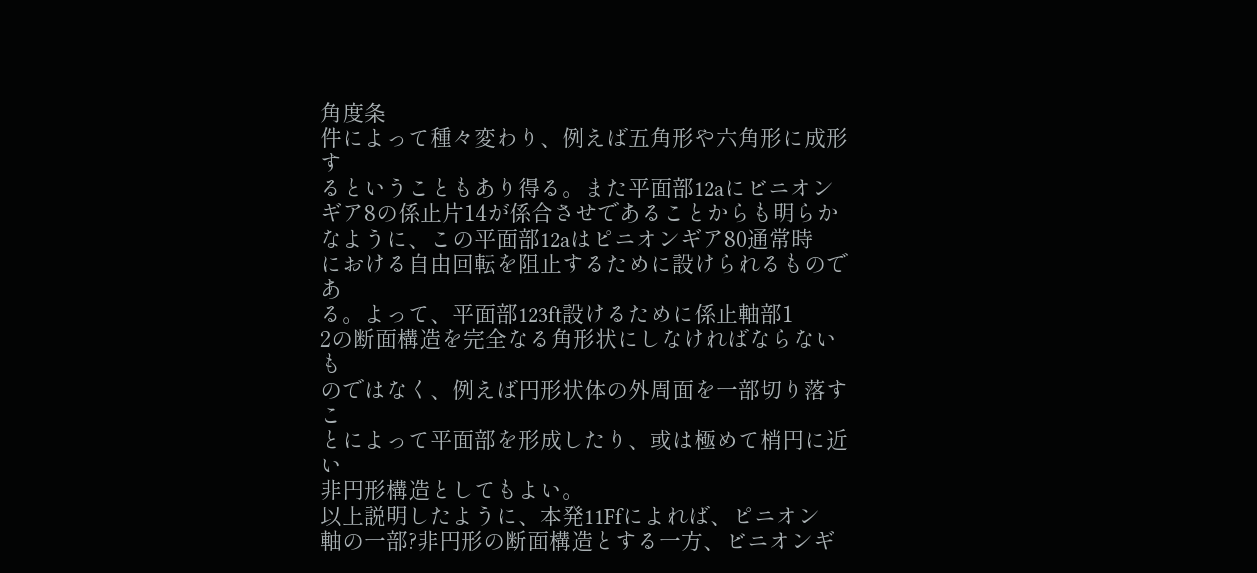角度条
件によって種々変わり、例えば五角形や六角形に成形す
るということもあり得る。また平面部12aにビニオン
ギア8の係止片14が係合させであることからも明らか
なように、この平面部12aはピニオンギア80通常時
における自由回転を阻止するために設けられるものであ
る。よって、平面部123ft設けるために係止軸部1
2の断面構造を完全なる角形状にしなければならないも
のではなく、例えば円形状体の外周面を一部切り落すこ
とによって平面部を形成したり、或は極めて梢円に近い
非円形構造としてもよい。
以上説明したように、本発11Ffによれば、ピニオン
軸の一部?非円形の断面構造とする一方、ビニオンギ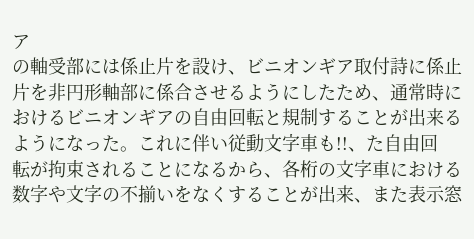ア
の軸受部には係止片を設け、ビニオンギア取付詩に係止
片を非円形軸部に係合させるようにしたため、通常時に
おけるビニオンギアの自由回転と規制することが出来る
ようになった。これに伴い従動文字車も!!、た自由回
転が拘束されることになるから、各桁の文字車における
数字や文字の不揃いをなくすることが出来、また表示窓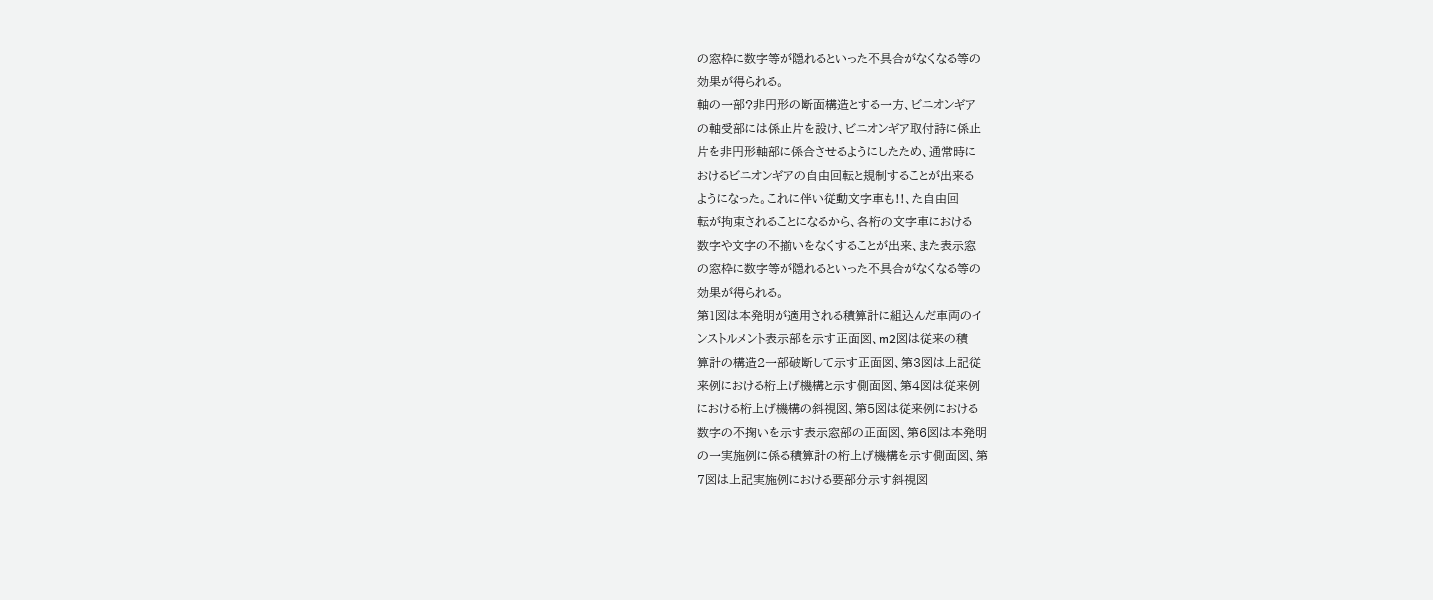の窓枠に数字等が隠れるといった不具合がなくなる等の
効果が得られる。
軸の一部?非円形の断面構造とする一方、ビニオンギア
の軸受部には係止片を設け、ビニオンギア取付詩に係止
片を非円形軸部に係合させるようにしたため、通常時に
おけるビニオンギアの自由回転と規制することが出来る
ようになった。これに伴い従動文字車も!!、た自由回
転が拘束されることになるから、各桁の文字車における
数字や文字の不揃いをなくすることが出来、また表示窓
の窓枠に数字等が隠れるといった不具合がなくなる等の
効果が得られる。
第1図は本発明が適用される積算計に組込んだ車両のイ
ンストルメント表示部を示す正面図、m2図は従来の積
算計の構造2一部破断して示す正面図、第3図は上記従
来例における桁上げ機構と示す側面図、第4図は従来例
における桁上げ機構の斜視図、第5図は従来例における
数字の不掬いを示す表示窓部の正面図、第6図は本発明
の一実施例に係る積算計の桁上げ機構を示す側面図、第
7図は上記実施例における要部分示す斜視図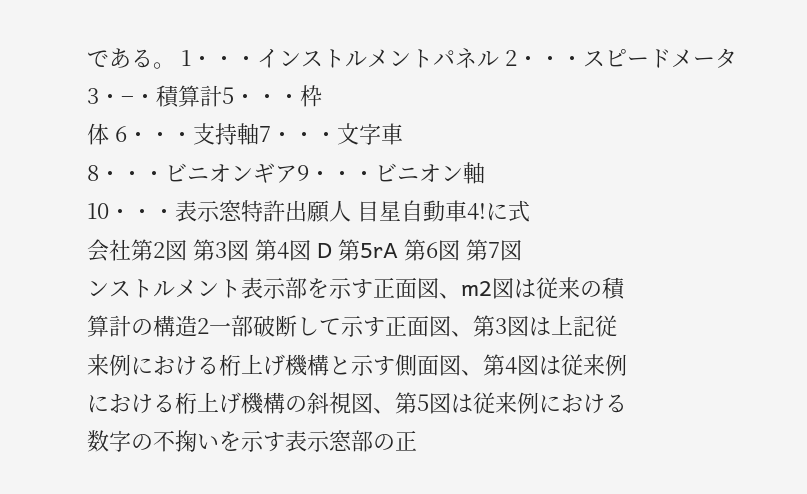である。 1・・・インストルメントパネル 2・・・スピードメータ 3・−・積算計5・・・枠
体 6・・・支持軸7・・・文字車
8・・・ビニオンギア9・・・ビニオン軸
10・・・表示窓特許出願人 目星自動車4!に式
会社第2図 第3図 第4図 D 第5rA 第6図 第7図
ンストルメント表示部を示す正面図、m2図は従来の積
算計の構造2一部破断して示す正面図、第3図は上記従
来例における桁上げ機構と示す側面図、第4図は従来例
における桁上げ機構の斜視図、第5図は従来例における
数字の不掬いを示す表示窓部の正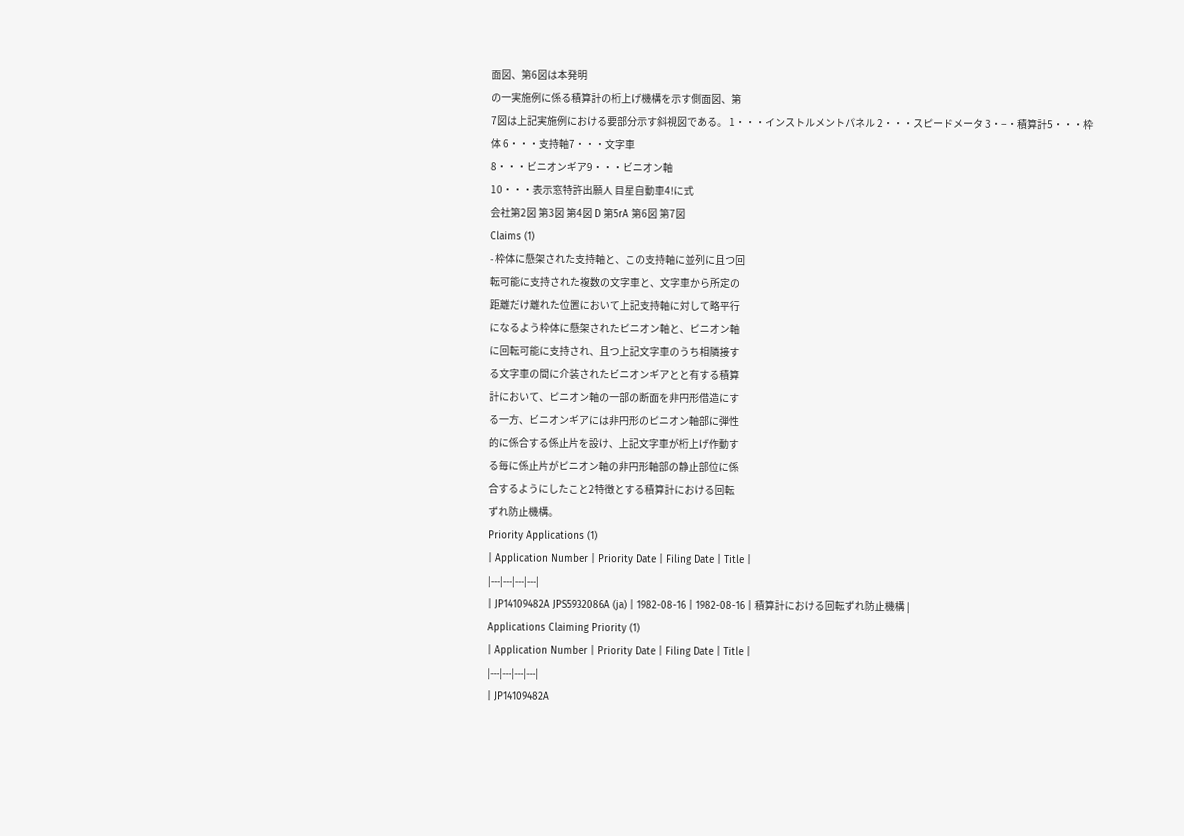面図、第6図は本発明
の一実施例に係る積算計の桁上げ機構を示す側面図、第
7図は上記実施例における要部分示す斜視図である。 1・・・インストルメントパネル 2・・・スピードメータ 3・−・積算計5・・・枠
体 6・・・支持軸7・・・文字車
8・・・ビニオンギア9・・・ビニオン軸
10・・・表示窓特許出願人 目星自動車4!に式
会社第2図 第3図 第4図 D 第5rA 第6図 第7図
Claims (1)
- 枠体に懸架された支持軸と、この支持軸に並列に且つ回
転可能に支持された複数の文字車と、文字車から所定の
距離だけ離れた位置において上記支持軸に対して略平行
になるよう枠体に懸架されたピニオン軸と、ピニオン軸
に回転可能に支持され、且つ上記文字車のうち相隣接す
る文字車の間に介装されたビニオンギアとと有する積算
計において、ピニオン軸の一部の断面を非円形借造にす
る一方、ビニオンギアには非円形のピニオン軸部に弾性
的に係合する係止片を設け、上記文字車が桁上げ作動す
る毎に係止片がピニオン軸の非円形軸部の静止部位に係
合するようにしたこと2特徴とする積算計における回転
ずれ防止機構。
Priority Applications (1)
| Application Number | Priority Date | Filing Date | Title |
|---|---|---|---|
| JP14109482A JPS5932086A (ja) | 1982-08-16 | 1982-08-16 | 積算計における回転ずれ防止機構 |
Applications Claiming Priority (1)
| Application Number | Priority Date | Filing Date | Title |
|---|---|---|---|
| JP14109482A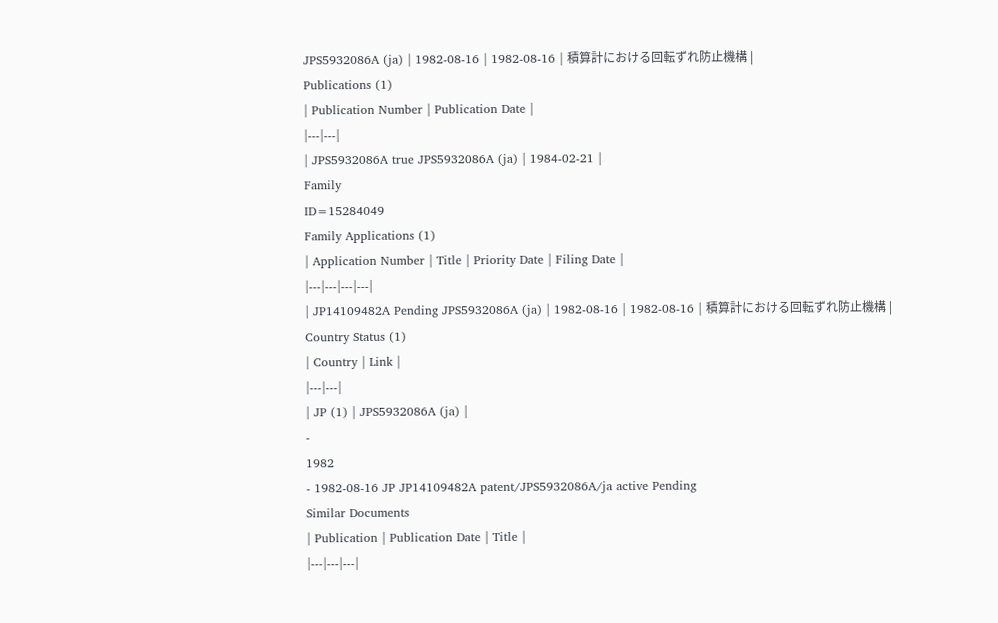JPS5932086A (ja) | 1982-08-16 | 1982-08-16 | 積算計における回転ずれ防止機構 |
Publications (1)
| Publication Number | Publication Date |
|---|---|
| JPS5932086A true JPS5932086A (ja) | 1984-02-21 |
Family
ID=15284049
Family Applications (1)
| Application Number | Title | Priority Date | Filing Date |
|---|---|---|---|
| JP14109482A Pending JPS5932086A (ja) | 1982-08-16 | 1982-08-16 | 積算計における回転ずれ防止機構 |
Country Status (1)
| Country | Link |
|---|---|
| JP (1) | JPS5932086A (ja) |
-
1982
- 1982-08-16 JP JP14109482A patent/JPS5932086A/ja active Pending
Similar Documents
| Publication | Publication Date | Title |
|---|---|---|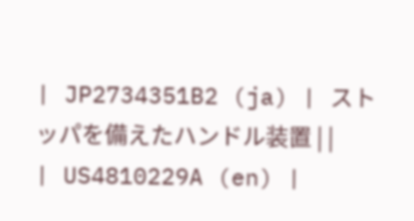| JP2734351B2 (ja) | ストッパを備えたハンドル装置 | |
| US4810229A (en) |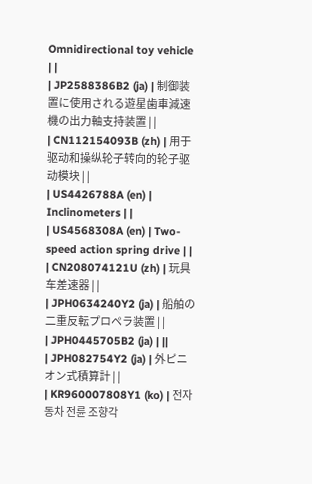Omnidirectional toy vehicle | |
| JP2588386B2 (ja) | 制御装置に使用される遊星歯車減速機の出力軸支持装置 | |
| CN112154093B (zh) | 用于驱动和操纵轮子转向的轮子驱动模块 | |
| US4426788A (en) | Inclinometers | |
| US4568308A (en) | Two-speed action spring drive | |
| CN208074121U (zh) | 玩具车差速器 | |
| JPH0634240Y2 (ja) | 船舶の二重反転プロペラ装置 | |
| JPH0445705B2 (ja) | ||
| JPH082754Y2 (ja) | 外ピニオン式積算計 | |
| KR960007808Y1 (ko) | 전자동차 전륜 조향각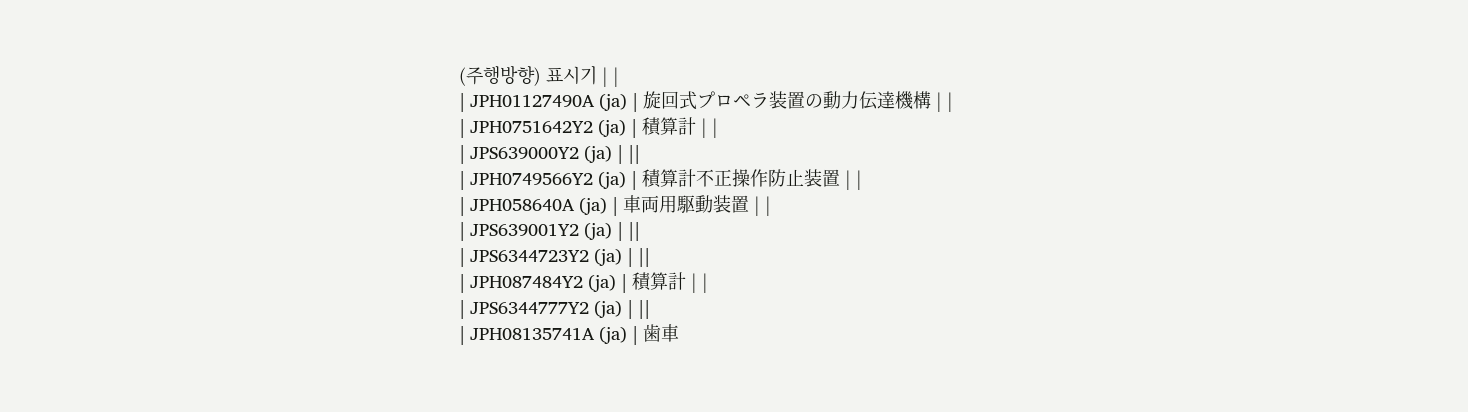(주행방향) 표시기 | |
| JPH01127490A (ja) | 旋回式プロペラ装置の動力伝達機構 | |
| JPH0751642Y2 (ja) | 積算計 | |
| JPS639000Y2 (ja) | ||
| JPH0749566Y2 (ja) | 積算計不正操作防止装置 | |
| JPH058640A (ja) | 車両用駆動装置 | |
| JPS639001Y2 (ja) | ||
| JPS6344723Y2 (ja) | ||
| JPH087484Y2 (ja) | 積算計 | |
| JPS6344777Y2 (ja) | ||
| JPH08135741A (ja) | 歯車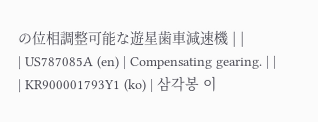の位相調整可能な遊星歯車減速機 | |
| US787085A (en) | Compensating gearing. | |
| KR900001793Y1 (ko) | 삼각봉 이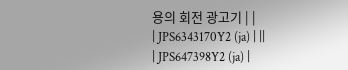용의 회전 광고기 | |
| JPS6343170Y2 (ja) | ||
| JPS647398Y2 (ja) |